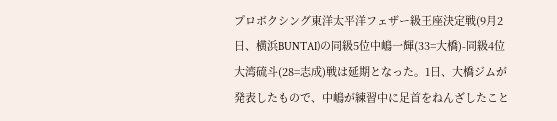プロボクシング東洋太平洋フェザー級王座決定戦(9月2日、横浜BUNTAI)の同級5位中嶋一輝(33=大橋)-同級4位大湾硫斗(28=志成)戦は延期となった。1日、大橋ジムが発表したもので、中嶋が練習中に足首をねんざしたこと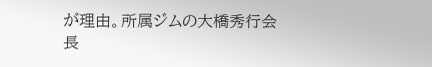が理由。所属ジムの大橋秀行会長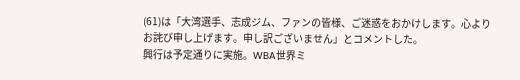(61)は「大湾選手、志成ジム、ファンの皆様、ご迷惑をおかけします。心よりお詫び申し上げます。申し訳ございません」とコメントした。
興行は予定通りに実施。WBA世界ミ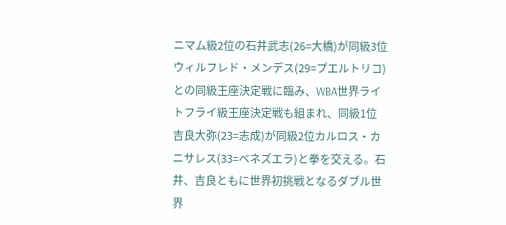ニマム級2位の石井武志(26=大橋)が同級3位ウィルフレド・メンデス(29=プエルトリコ)との同級王座決定戦に臨み、WBA世界ライトフライ級王座決定戦も組まれ、同級1位吉良大弥(23=志成)が同級2位カルロス・カニサレス(33=ベネズエラ)と拳を交える。石井、吉良ともに世界初挑戦となるダブル世界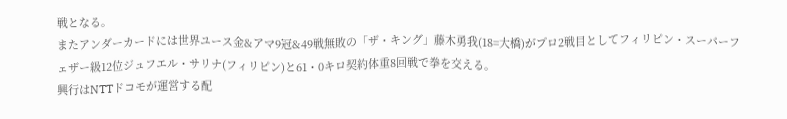戦となる。
またアンダーカードには世界ユース金&アマ9冠&49戦無敗の「ザ・キング」藤木勇我(18=大橋)がプロ2戦目としてフィリピン・スーパーフェザー級12位ジュフエル・サリナ(フィリピン)と61・0キロ契約体重8回戦で拳を交える。
興行はNTTドコモが運営する配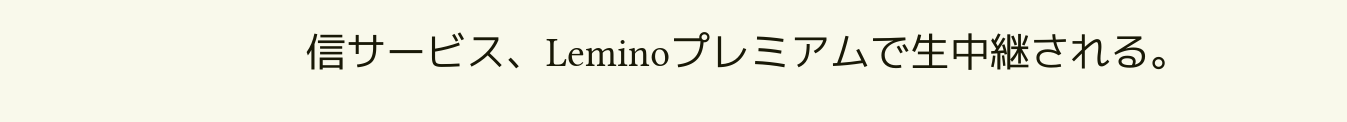信サービス、Leminoプレミアムで生中継される。